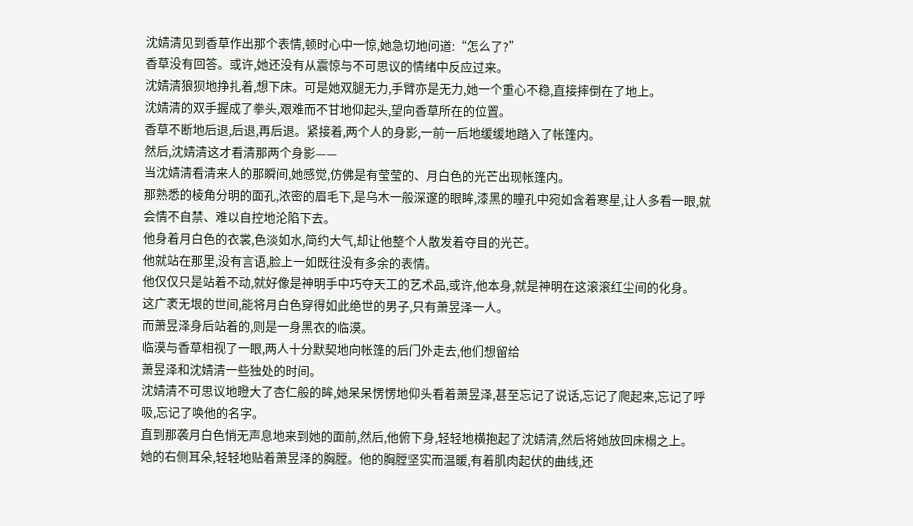沈婧清见到香草作出那个表情,顿时心中一惊,她急切地问道:“怎么了?”
香草没有回答。或许,她还没有从震惊与不可思议的情绪中反应过来。
沈婧清狼狈地挣扎着,想下床。可是她双腿无力,手臂亦是无力,她一个重心不稳,直接摔倒在了地上。
沈婧清的双手握成了拳头,艰难而不甘地仰起头,望向香草所在的位置。
香草不断地后退,后退,再后退。紧接着,两个人的身影,一前一后地缓缓地踏入了帐篷内。
然后,沈婧清这才看清那两个身影——
当沈婧清看清来人的那瞬间,她感觉,仿佛是有莹莹的、月白色的光芒出现帐篷内。
那熟悉的棱角分明的面孔,浓密的眉毛下,是乌木一般深邃的眼眸,漆黑的瞳孔中宛如含着寒星,让人多看一眼,就会情不自禁、难以自控地沦陷下去。
他身着月白色的衣裳,色淡如水,简约大气,却让他整个人散发着夺目的光芒。
他就站在那里,没有言语,脸上一如既往没有多余的表情。
他仅仅只是站着不动,就好像是神明手中巧夺天工的艺术品,或许,他本身,就是神明在这滚滚红尘间的化身。
这广袤无垠的世间,能将月白色穿得如此绝世的男子,只有萧昱泽一人。
而萧昱泽身后站着的,则是一身黑衣的临漠。
临漠与香草相视了一眼,两人十分默契地向帐篷的后门外走去,他们想留给
萧昱泽和沈婧清一些独处的时间。
沈婧清不可思议地瞪大了杏仁般的眸,她呆呆愣愣地仰头看着萧昱泽,甚至忘记了说话,忘记了爬起来,忘记了呼吸,忘记了唤他的名字。
直到那袭月白色悄无声息地来到她的面前,然后,他俯下身,轻轻地横抱起了沈婧清,然后将她放回床榻之上。
她的右侧耳朵,轻轻地贴着萧昱泽的胸膛。他的胸膛坚实而温暖,有着肌肉起伏的曲线,还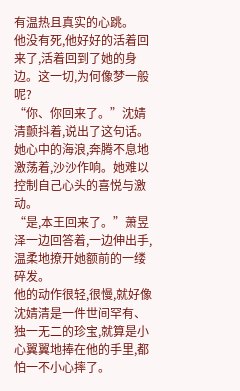有温热且真实的心跳。
他没有死,他好好的活着回来了,活着回到了她的身边。这一切,为何像梦一般呢?
“你、你回来了。”沈婧清颤抖着,说出了这句话。
她心中的海浪,奔腾不息地激荡着,沙沙作响。她难以控制自己心头的喜悦与激动。
“是,本王回来了。”萧昱泽一边回答着,一边伸出手,温柔地撩开她额前的一缕碎发。
他的动作很轻,很慢,就好像沈婧清是一件世间罕有、独一无二的珍宝,就算是小心翼翼地捧在他的手里,都怕一不小心摔了。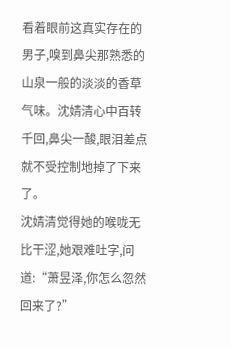看着眼前这真实存在的男子,嗅到鼻尖那熟悉的山泉一般的淡淡的香草气味。沈婧清心中百转千回,鼻尖一酸,眼泪差点就不受控制地掉了下来了。
沈婧清觉得她的喉咙无比干涩,她艰难吐字,问道:“萧昱泽,你怎么忽然回来了?”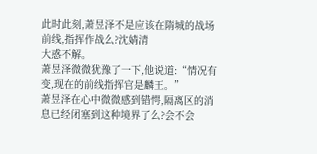此时此刻,萧昱泽不是应该在隋城的战场前线,指挥作战么?沈婧清
大惑不解。
萧昱泽微微犹豫了一下,他说道:“情况有变,现在的前线指挥官是麟王。”
萧昱泽在心中微微感到错愕,隔离区的消息已经闭塞到这种境界了么?会不会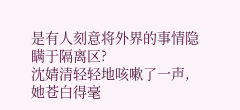是有人刻意将外界的事情隐瞒于隔离区?
沈婧清轻轻地咳嗽了一声,她苍白得毫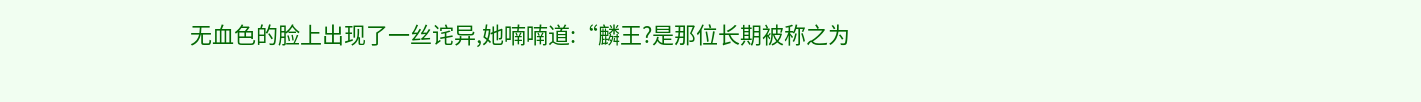无血色的脸上出现了一丝诧异,她喃喃道:“麟王?是那位长期被称之为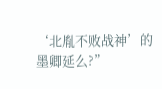‘北胤不败战神’的墨卿延么?”